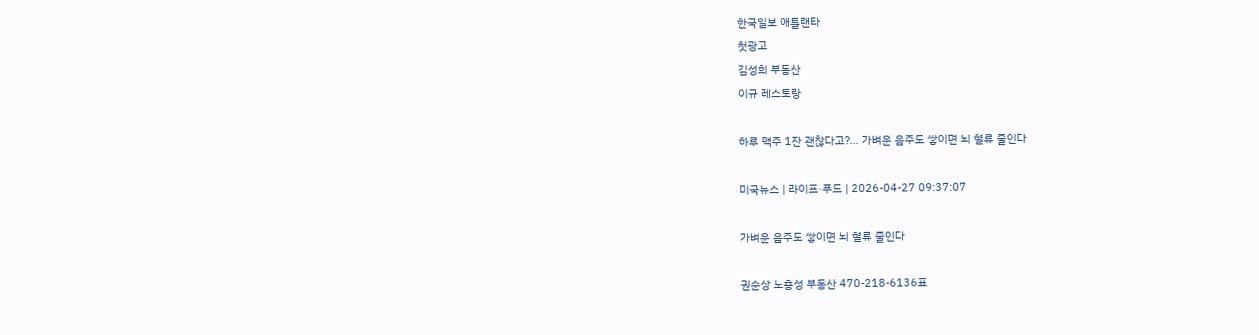한국일보 애틀랜타
첫광고
김성희 부동산
이규 레스토랑

하루 맥주 1잔 괜찮다고?… 가벼운 음주도 쌓이면 뇌 혈류 줄인다

미국뉴스 | 라이프·푸드 | 2026-04-27 09:37:07

가벼운 음주도 쌓이면 뇌 혈류 줄인다

권순상 노흥성 부동산 470-218-6136표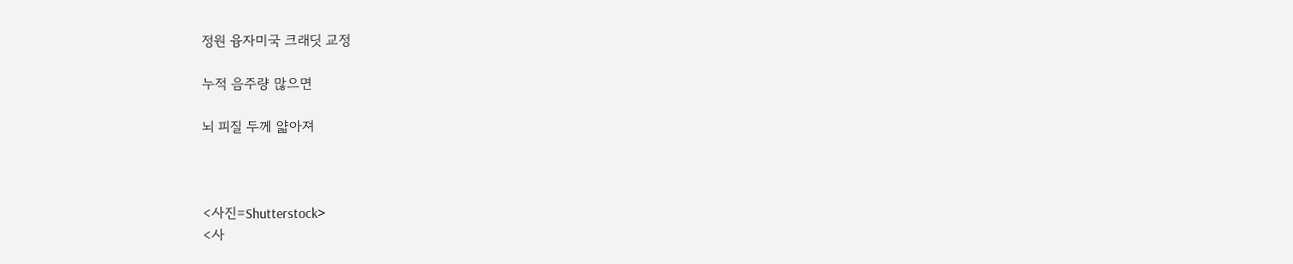정원 융자미국 크래딧 교정

누적 음주량 많으면

뇌 피질 두께 얇아져



<사진=Shutterstock>
<사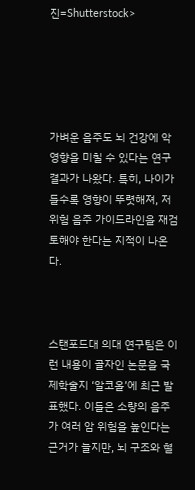진=Shutterstock>





가벼운 음주도 뇌 건강에 악영향을 미칠 수 있다는 연구 결과가 나왔다. 특히, 나이가 들수록 영향이 뚜렷해져, 저위험 음주 가이드라인을 재검토해야 한다는 지적이 나온다.



스탠포드대 의대 연구팀은 이런 내용이 골자인 논문을 국제학술지 ‘알코올’에 최근 발표했다. 이들은 소량의 음주가 여러 암 위험을 높인다는 근거가 늘지만, 뇌 구조와 혈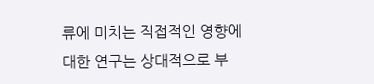류에 미치는 직접적인 영향에 대한 연구는 상대적으로 부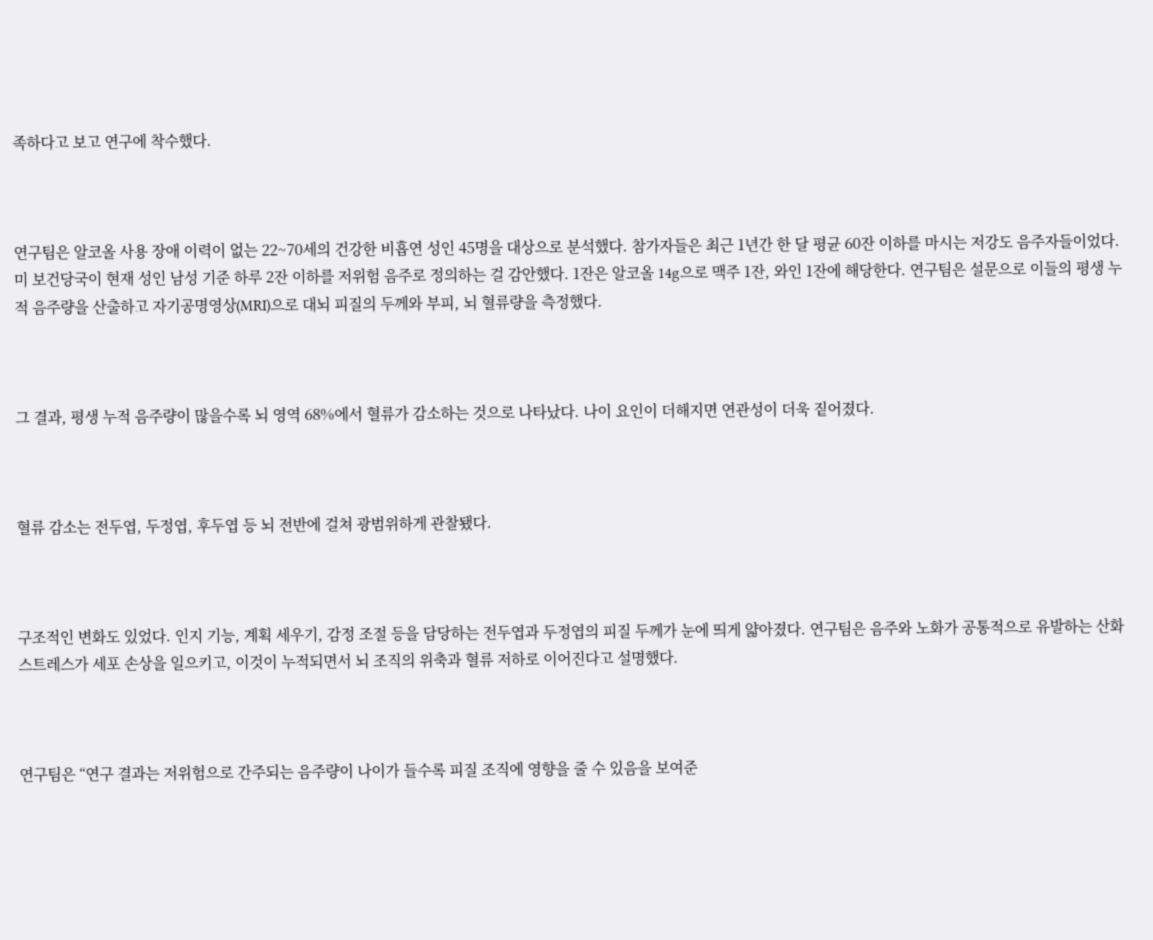족하다고 보고 연구에 착수했다.



연구팀은 알코올 사용 장애 이력이 없는 22~70세의 건강한 비흡연 성인 45명을 대상으로 분석했다. 참가자들은 최근 1년간 한 달 평균 60잔 이하를 마시는 저강도 음주자들이었다. 미 보건당국이 현재 성인 남성 기준 하루 2잔 이하를 저위험 음주로 정의하는 걸 감안했다. 1잔은 알코올 14g으로 맥주 1잔, 와인 1잔에 해당한다. 연구팀은 설문으로 이들의 평생 누적 음주량을 산출하고 자기공명영상(MRI)으로 대뇌 피질의 두께와 부피, 뇌 혈류량을 측정했다.



그 결과, 평생 누적 음주량이 많을수록 뇌 영역 68%에서 혈류가 감소하는 것으로 나타났다. 나이 요인이 더해지면 연관성이 더욱 짙어졌다.



혈류 감소는 전두엽, 두정엽, 후두엽 등 뇌 전반에 걸쳐 광범위하게 관찰됐다.



구조적인 변화도 있었다. 인지 기능, 계획 세우기, 감정 조절 등을 담당하는 전두엽과 두정엽의 피질 두께가 눈에 띄게 얇아졌다. 연구팀은 음주와 노화가 공통적으로 유발하는 산화 스트레스가 세포 손상을 일으키고, 이것이 누적되면서 뇌 조직의 위축과 혈류 저하로 이어진다고 설명했다.



연구팀은 “연구 결과는 저위험으로 간주되는 음주량이 나이가 들수록 피질 조직에 영향을 줄 수 있음을 보여준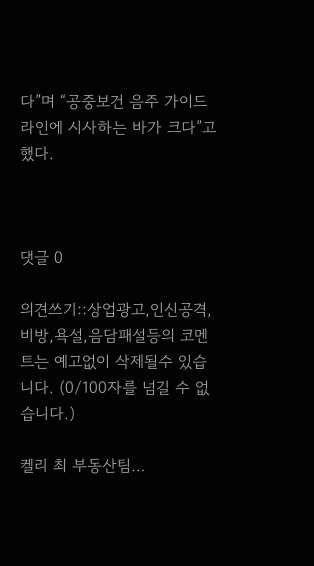다”며 “공중보건 음주 가이드라인에 시사하는 바가 크다”고 했다.



댓글 0

의견쓰기::상업광고,인신공격,비방,욕설,음담패설등의 코멘트는 예고없이 삭제될수 있습니다. (0/100자를 넘길 수 없습니다.)

켈리 최 부동산팀…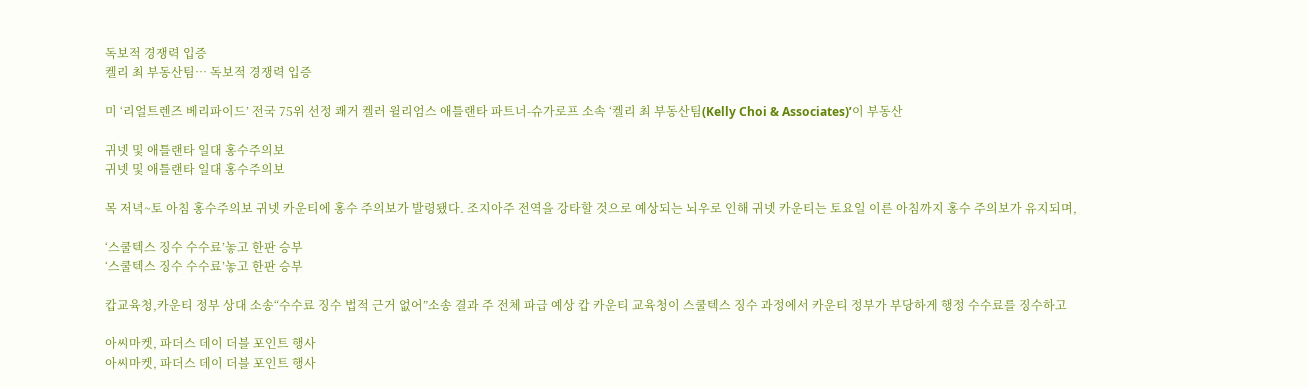독보적 경쟁력 입증
켈리 최 부동산팀… 독보적 경쟁력 입증

미 ‘리얼트렌즈 베리파이드’ 전국 75위 선정 쾌거 켈러 윌리엄스 애틀랜타 파트너-슈가로프 소속 ‘켈리 최 부동산팀(Kelly Choi & Associates)’이 부동산

귀넷 및 애틀랜타 일대 홍수주의보
귀넷 및 애틀랜타 일대 홍수주의보

목 저녁~토 아침 홍수주의보 귀넷 카운티에 홍수 주의보가 발령됐다. 조지아주 전역을 강타할 것으로 예상되는 뇌우로 인해 귀넷 카운티는 토요일 이른 아침까지 홍수 주의보가 유지되며,

‘스쿨텍스 징수 수수료’놓고 한판 승부
‘스쿨텍스 징수 수수료’놓고 한판 승부

캅교육청,카운티 정부 상대 소송“수수료 징수 법적 근거 없어”소송 결과 주 전체 파급 예상 캅 카운티 교육청이 스쿨텍스 징수 과정에서 카운티 정부가 부당하게 행정 수수료를 징수하고

아씨마켓, 파더스 데이 더블 포인트 행사
아씨마켓, 파더스 데이 더블 포인트 행사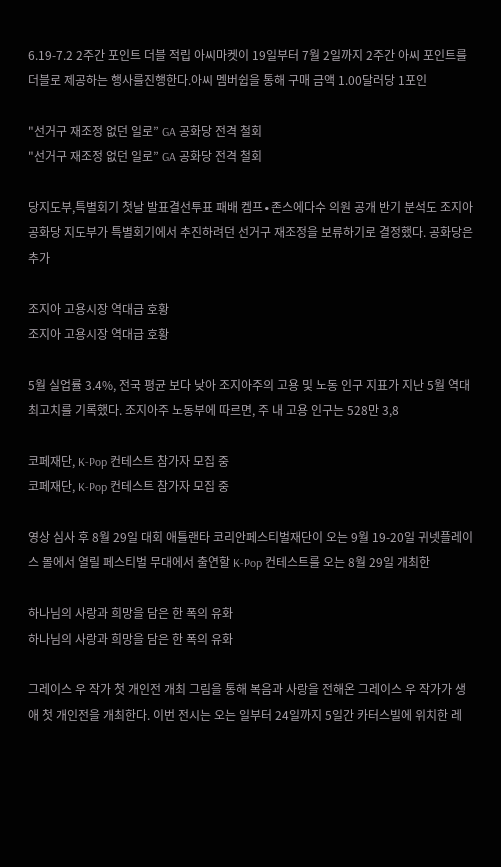6.19-7.2 2주간 포인트 더블 적립 아씨마켓이 19일부터 7월 2일까지 2주간 아씨 포인트를 더블로 제공하는 행사를진행한다.아씨 멤버쉽을 통해 구매 금액 1.00달러당 1포인

"선거구 재조정 없던 일로” GA 공화당 전격 철회
"선거구 재조정 없던 일로” GA 공화당 전격 철회

당지도부,특별회기 첫날 발표결선투표 패배 켐프∙존스에다수 의원 공개 반기 분석도 조지아 공화당 지도부가 특별회기에서 추진하려던 선거구 재조정을 보류하기로 결정했다. 공화당은 추가

조지아 고용시장 역대급 호황
조지아 고용시장 역대급 호황

5월 실업률 3.4%, 전국 평균 보다 낮아 조지아주의 고용 및 노동 인구 지표가 지난 5월 역대 최고치를 기록했다. 조지아주 노동부에 따르면, 주 내 고용 인구는 528만 3,8

코페재단, K-Pop 컨테스트 참가자 모집 중
코페재단, K-Pop 컨테스트 참가자 모집 중

영상 심사 후 8월 29일 대회 애틀랜타 코리안페스티벌재단이 오는 9월 19-20일 귀넷플레이스 몰에서 열릴 페스티벌 무대에서 출연할 K-Pop 컨테스트를 오는 8월 29일 개최한

하나님의 사랑과 희망을 담은 한 폭의 유화
하나님의 사랑과 희망을 담은 한 폭의 유화

그레이스 우 작가 첫 개인전 개최 그림을 통해 복음과 사랑을 전해온 그레이스 우 작가가 생애 첫 개인전을 개최한다. 이번 전시는 오는 일부터 24일까지 5일간 카터스빌에 위치한 레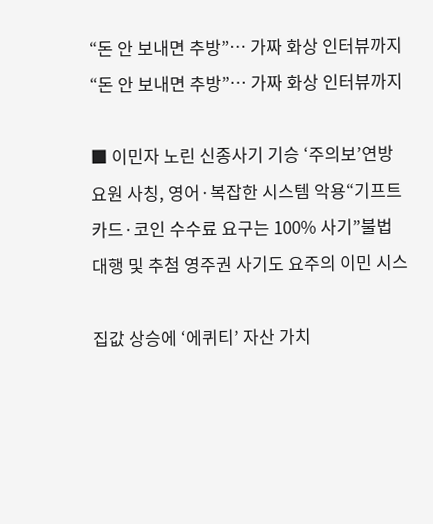“돈 안 보내면 추방”… 가짜 화상 인터뷰까지
“돈 안 보내면 추방”… 가짜 화상 인터뷰까지

■ 이민자 노린 신종사기 기승 ‘주의보’연방 요원 사칭, 영어·복잡한 시스템 악용“기프트 카드·코인 수수료 요구는 100% 사기”불법 대행 및 추첨 영주권 사기도 요주의 이민 시스

집값 상승에 ‘에퀴티’ 자산 가치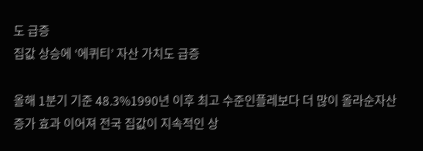도 급증
집값 상승에 ‘에퀴티’ 자산 가치도 급증

올해 1분기 기준 48.3%1990년 이후 최고 수준인플레보다 더 많이 올라순자산 증가 효과 이어져 전국 집값이 지속적인 상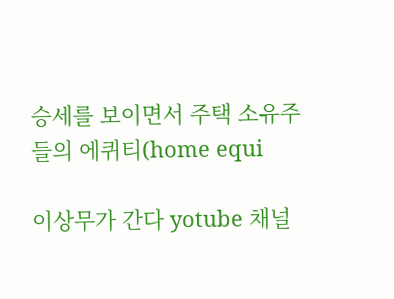승세를 보이면서 주택 소유주들의 에퀴티(home equi

이상무가 간다 yotube 채널